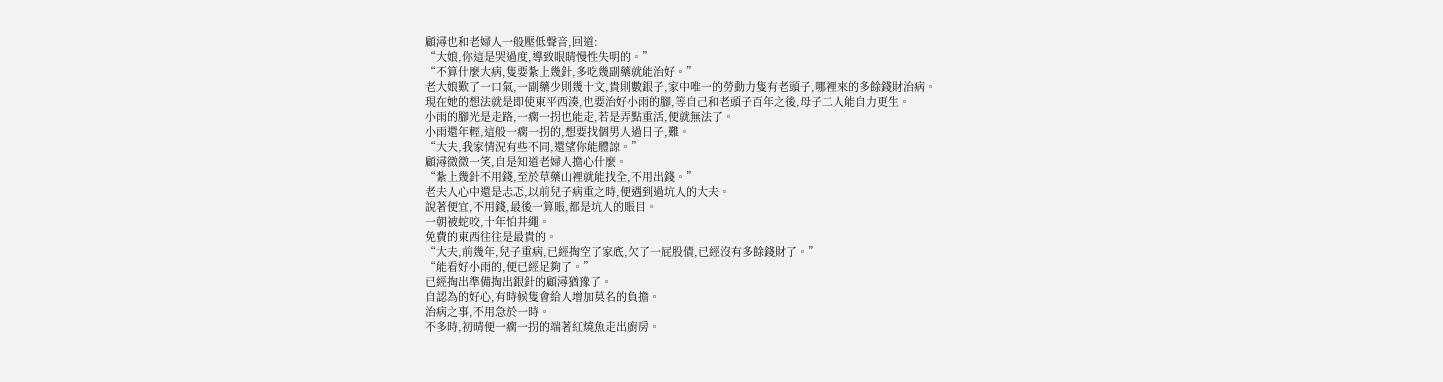顧潯也和老婦人一般壓低聲音,回道:
“大娘,你這是哭過度,導致眼睛慢性失明的。”
“不算什麼大病,隻要紮上幾針,多吃幾副藥就能治好。”
老大娘歎了一口氣,一副藥少則幾十文,貴則數銀子,家中唯一的勞動力隻有老頭子,哪裡來的多餘錢財治病。
現在她的想法就是即使東平西湊,也要治好小雨的腳,等自己和老頭子百年之後,母子二人能自力更生。
小雨的腳光是走路,一瘸一拐也能走,若是弄點重活,便就無法了。
小雨還年輕,這般一瘸一拐的,想要找個男人過日子,難。
“大夫,我家情況有些不同,還望你能體諒。”
顧潯微微一笑,自是知道老婦人擔心什麼。
“紮上幾針不用錢,至於草藥山裡就能找全,不用出錢。”
老夫人心中還是忐忑,以前兒子病重之時,便遇到過坑人的大夫。
說著便宜,不用錢,最後一算賬,都是坑人的賬目。
一朝被蛇咬,十年怕井繩。
免費的東西往往是最貴的。
“大夫,前幾年,兒子重病,已經掏空了家底,欠了一屁股債,已經沒有多餘錢財了。”
“能看好小雨的,便已經足夠了。”
已經掏出準備掏出銀針的顧潯猶豫了。
自認為的好心,有時候隻會給人增加莫名的負擔。
治病之事,不用急於一時。
不多時,初晴便一瘸一拐的端著紅燒魚走出廚房。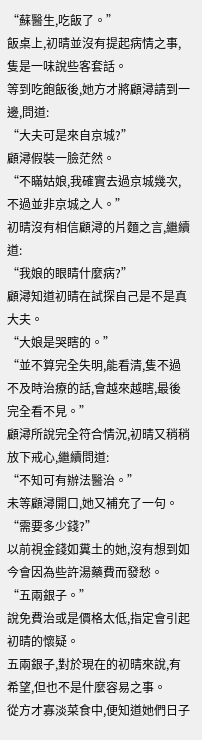“蘇醫生,吃飯了。”
飯桌上,初晴並沒有提起病情之事,隻是一味說些客套話。
等到吃飽飯後,她方才將顧潯請到一邊,問道:
“大夫可是來自京城?”
顧潯假裝一臉茫然。
“不瞞姑娘,我確實去過京城幾次,不過並非京城之人。”
初晴沒有相信顧潯的片麵之言,繼續道:
“我娘的眼睛什麼病?”
顧潯知道初晴在試探自己是不是真大夫。
“大娘是哭瞎的。”
“並不算完全失明,能看清,隻不過不及時治療的話,會越來越瞎,最後完全看不見。”
顧潯所說完全符合情況,初晴又稍稍放下戒心,繼續問道:
“不知可有辦法醫治。”
未等顧潯開口,她又補充了一句。
“需要多少錢?”
以前視金錢如糞土的她,沒有想到如今會因為些許湯藥費而發愁。
“五兩銀子。”
說免費治或是價格太低,指定會引起初晴的懷疑。
五兩銀子,對於現在的初晴來說,有希望,但也不是什麼容易之事。
從方才寡淡菜食中,便知道她們日子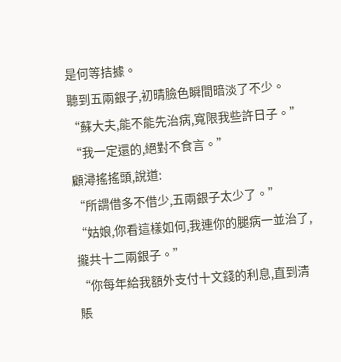是何等拮據。
聽到五兩銀子,初晴臉色瞬間暗淡了不少。
“蘇大夫,能不能先治病,寬限我些許日子。”
“我一定還的,絕對不食言。”
顧潯搖搖頭,說道:
“所謂借多不借少,五兩銀子太少了。”
“姑娘,你看這樣如何,我連你的腿病一並治了,攏共十二兩銀子。”
“你每年給我額外支付十文錢的利息,直到清賬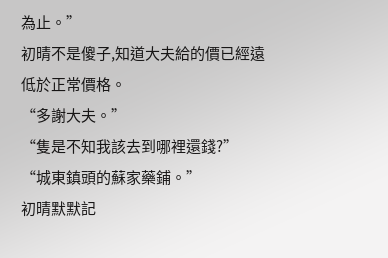為止。”
初晴不是傻子,知道大夫給的價已經遠低於正常價格。
“多謝大夫。”
“隻是不知我該去到哪裡還錢?”
“城東鎮頭的蘇家藥鋪。”
初晴默默記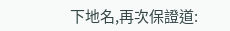下地名,再次保證道: